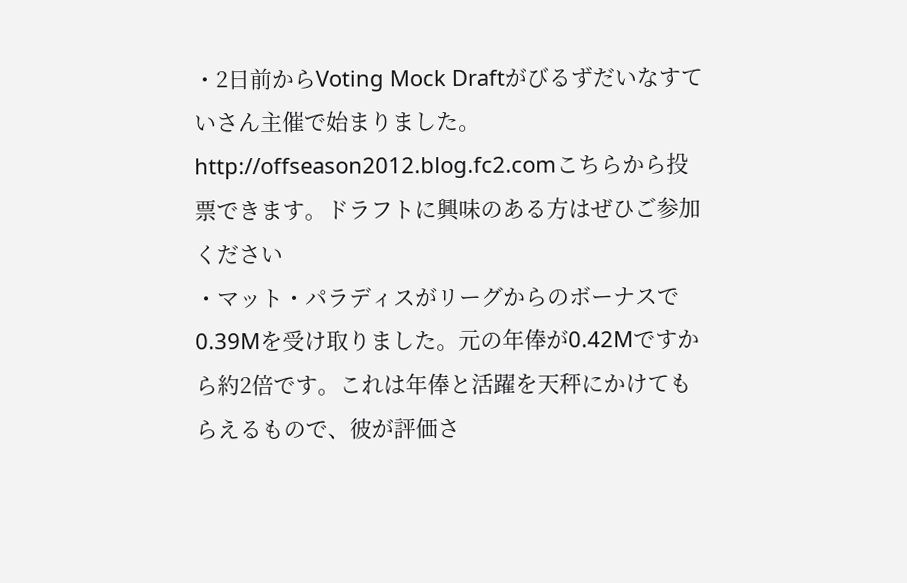・2日前からVoting Mock Draftがびるずだいなすていさん主催で始まりました。http://offseason2012.blog.fc2.comこちらから投票できます。ドラフトに興味のある方はぜひご参加ください
・マット・パラディスがリーグからのボーナスで0.39Mを受け取りました。元の年俸が0.42Mですから約2倍です。これは年俸と活躍を天秤にかけてもらえるもので、彼が評価さ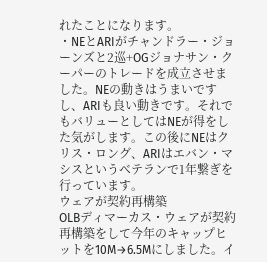れたことになります。
・NEとARIがチャンドラー・ジョーンズと2巡+OGジョナサン・クーパーのトレードを成立させました。NEの動きはうまいですし、ARIも良い動きです。それでもバリューとしてはNEが得をした気がします。この後にNEはクリス・ロング、ARIはエバン・マシスというベテランで1年繋ぎを行っています。
ウェアが契約再構築
OLBディマーカス・ウェアが契約再構築をして今年のキャップヒットを10M→6.5Mにしました。イ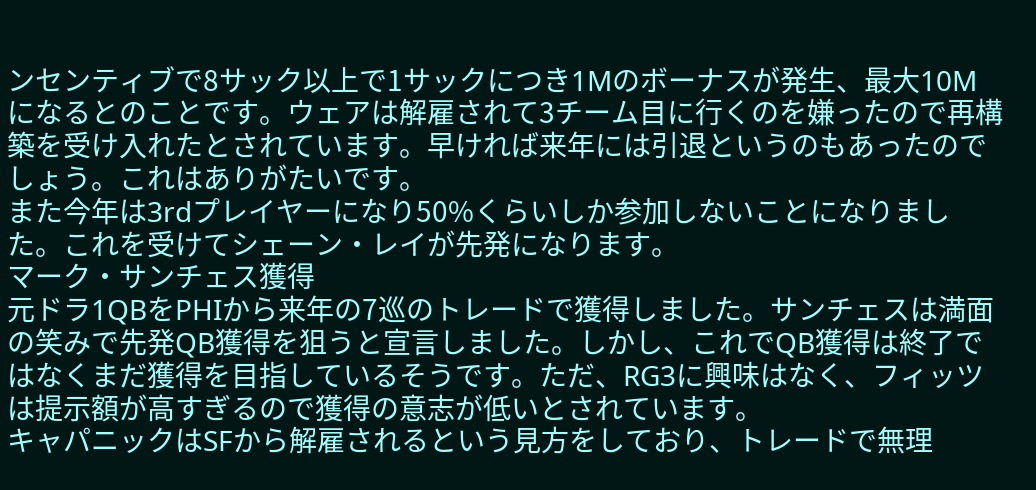ンセンティブで8サック以上で1サックにつき1Mのボーナスが発生、最大10Mになるとのことです。ウェアは解雇されて3チーム目に行くのを嫌ったので再構築を受け入れたとされています。早ければ来年には引退というのもあったのでしょう。これはありがたいです。
また今年は3rdプレイヤーになり50%くらいしか参加しないことになりました。これを受けてシェーン・レイが先発になります。
マーク・サンチェス獲得
元ドラ1QBをPHIから来年の7巡のトレードで獲得しました。サンチェスは満面の笑みで先発QB獲得を狙うと宣言しました。しかし、これでQB獲得は終了ではなくまだ獲得を目指しているそうです。ただ、RG3に興味はなく、フィッツは提示額が高すぎるので獲得の意志が低いとされています。
キャパニックはSFから解雇されるという見方をしており、トレードで無理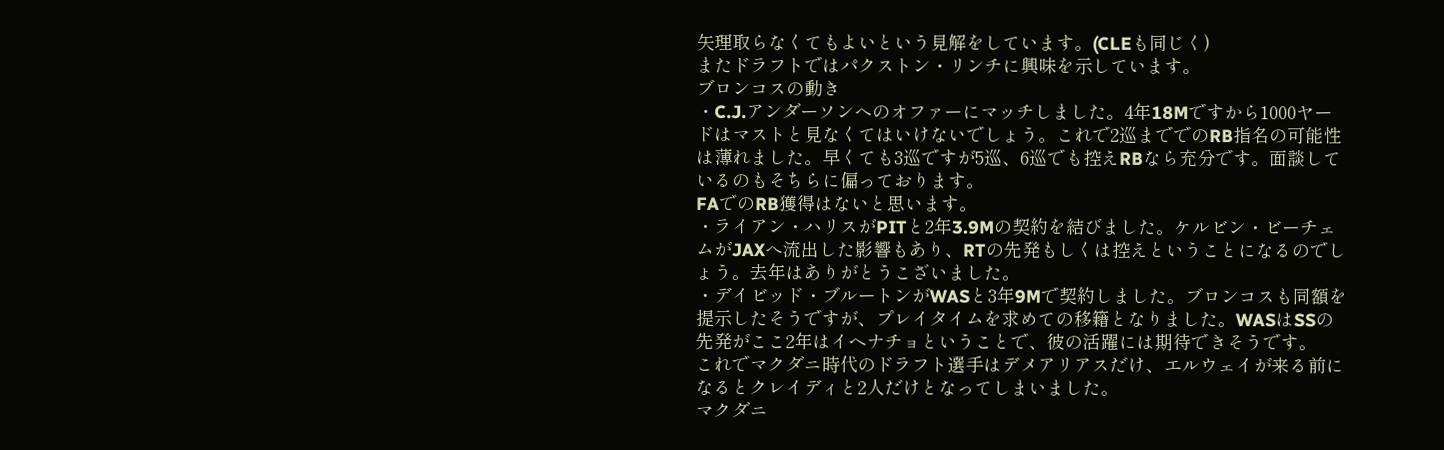矢理取らなくてもよいという見解をしています。(CLEも同じく)
またドラフトではパクストン・リンチに興味を示しています。
ブロンコスの動き
・C.J.アンダーソンへのオファーにマッチしました。4年18Mですから1000ヤードはマストと見なくてはいけないでしょう。これで2巡まででのRB指名の可能性は薄れました。早くても3巡ですが5巡、6巡でも控えRBなら充分です。面談しているのもそちらに偏っております。
FAでのRB獲得はないと思います。
・ライアン・ハリスがPITと2年3.9Mの契約を結びました。ケルビン・ビーチェムがJAXへ流出した影響もあり、RTの先発もしくは控えということになるのでしょう。去年はありがとうこざいました。
・デイビッド・ブルートンがWASと3年9Mで契約しました。ブロンコスも同額を提示したそうですが、プレイタイムを求めての移籍となりました。WASはSSの先発がここ2年はイヘナチョということで、彼の活躍には期待できそうです。
これでマクダニ時代のドラフト選手はデメアリアスだけ、エルウェイが来る前になるとクレイディと2人だけとなってしまいました。
マクダニ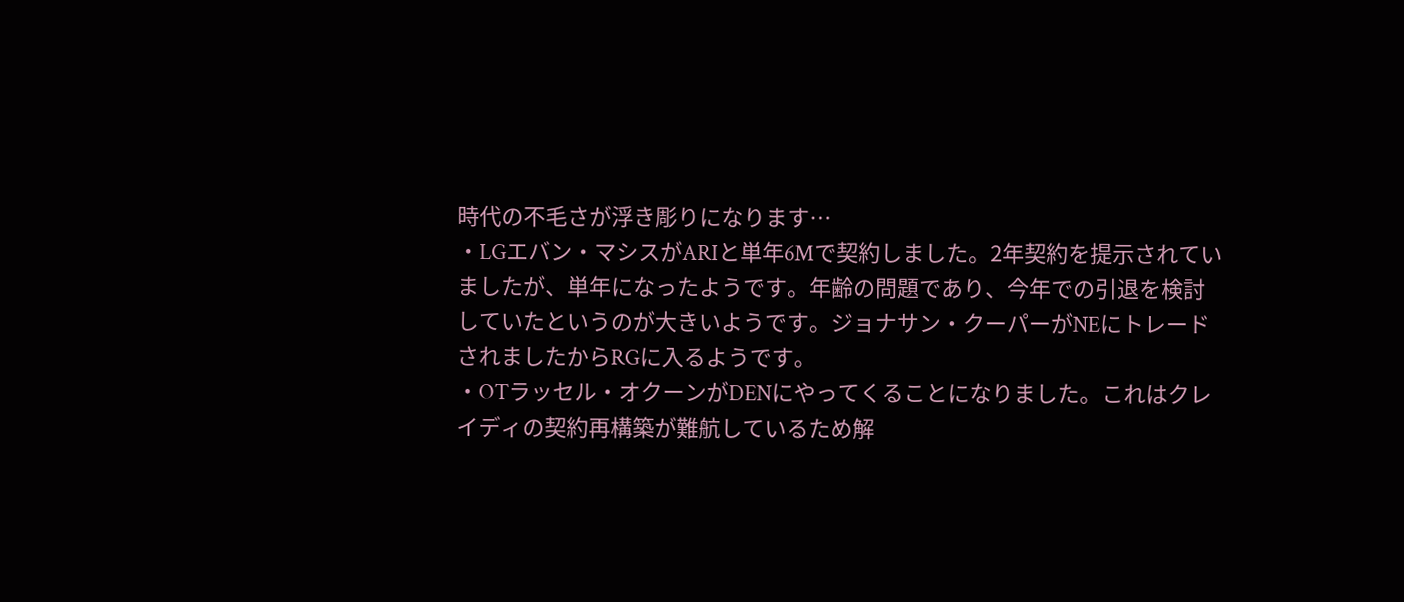時代の不毛さが浮き彫りになります…
・LGエバン・マシスがARIと単年6Mで契約しました。2年契約を提示されていましたが、単年になったようです。年齢の問題であり、今年での引退を検討していたというのが大きいようです。ジョナサン・クーパーがNEにトレードされましたからRGに入るようです。
・OTラッセル・オクーンがDENにやってくることになりました。これはクレイディの契約再構築が難航しているため解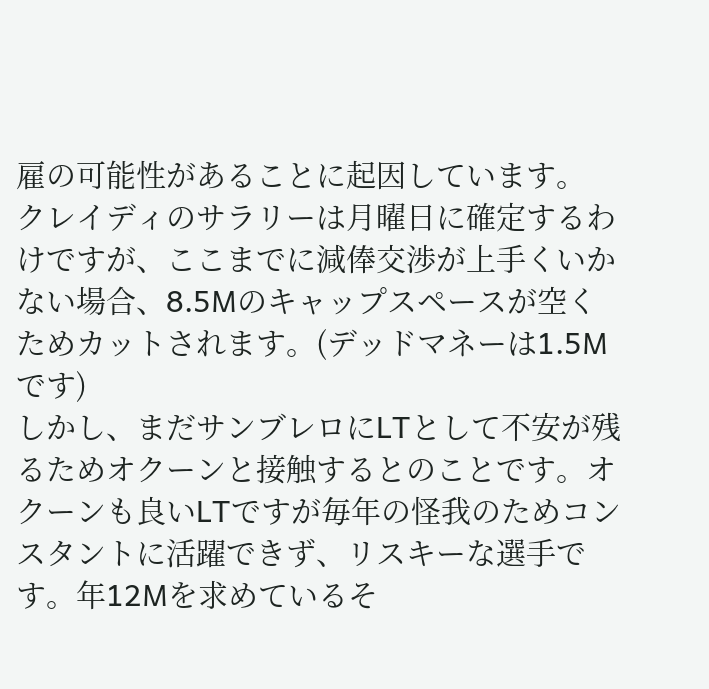雇の可能性があることに起因しています。
クレイディのサラリーは月曜日に確定するわけですが、ここまでに減俸交渉が上手くいかない場合、8.5Mのキャップスペースが空くためカットされます。(デッドマネーは1.5Mです)
しかし、まだサンブレロにLTとして不安が残るためオクーンと接触するとのことです。オクーンも良いLTですが毎年の怪我のためコンスタントに活躍できず、リスキーな選手です。年12Mを求めているそ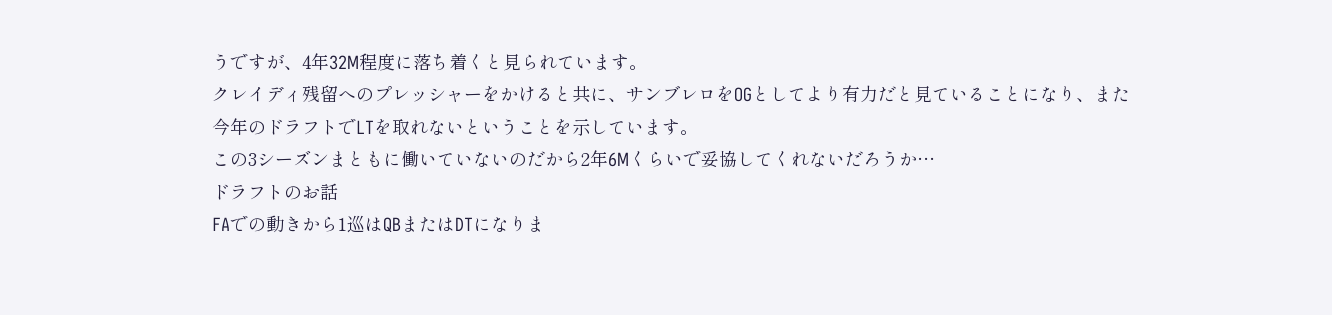うですが、4年32M程度に落ち着くと見られています。
クレイディ残留へのプレッシャーをかけると共に、サンブレロをOGとしてより有力だと見ていることになり、また今年のドラフトでLTを取れないということを示しています。
この3シーズンまともに働いていないのだから2年6Mくらいで妥協してくれないだろうか…
ドラフトのお話
FAでの動きから1巡はQBまたはDTになりま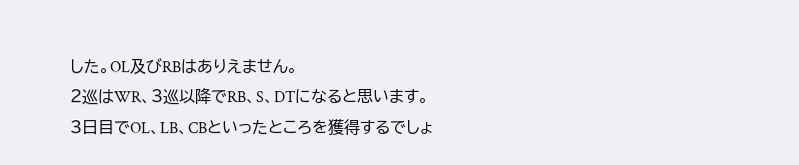した。OL及びRBはありえません。
2巡はWR、3巡以降でRB、S、DTになると思います。
3日目でOL、LB、CBといったところを獲得するでしょ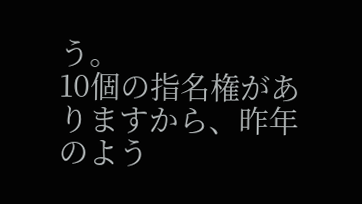う。
10個の指名権がありますから、昨年のよう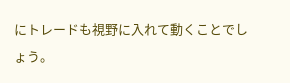にトレードも視野に入れて動くことでしょう。